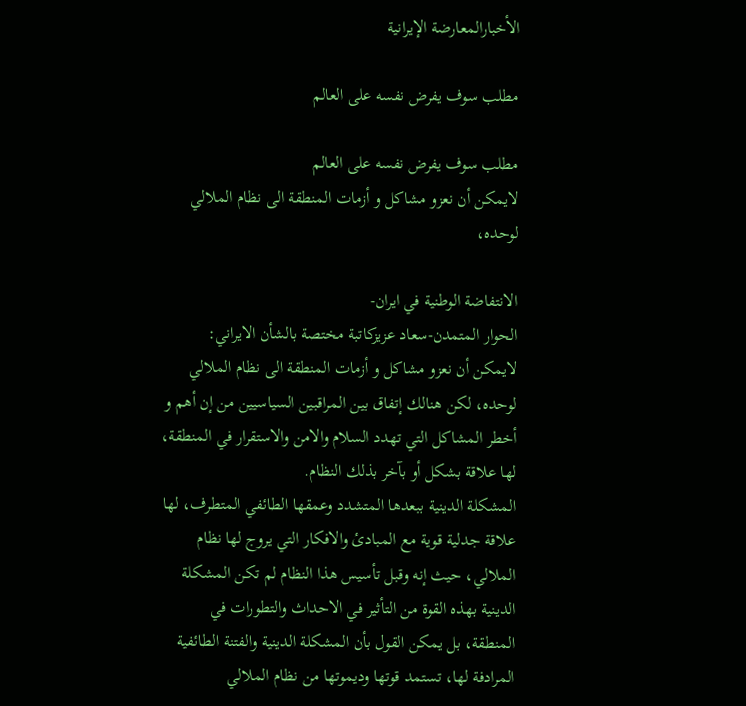الأخبارالمعارضة الإيرانية

مطلب سوف يفرض نفسه على العالم

مطلب سوف يفرض نفسه على العالم
لايمکن أن نعزو مشاکل و أزمات المنطقة الى نظام الملالي لوحده،

الانتفاضة الوطنیة في ایران-
الحوار المتمدن-سعاد عزيزکاتبة مختصة بالشأن الايراني:
لايمکن أن نعزو مشاکل و أزمات المنطقة الى نظام الملالي لوحده، لکن هنالك إتفاق بين المراقبين السياسيين من إن أهم و أخطر المشاکل التي تهدد السلام والامن والاستقرار في المنطقة، لها علاقة بشکل أو بآخر بذلك النظام.
المشکلة الدينية ببعدها المتشدد وعمقها الطائفي المتطرف، لها علاقة جدلية قوية مع المبادئ والافکار التي يروج لها نظام الملالي، حيث إنه وقبل تأسيس هذا النظام لم تکن المشکلة الدينية بهذه القوة من التأثير في الاحداث والتطورات في المنطقة، بل يمکن القول بأن المشکلة الدينية والفتنة الطائفية المرادفة لها، تستمد قوتها وديموتها من نظام الملالي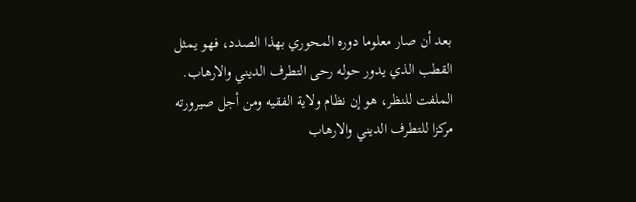بعد أن صار معلوما دوره المحوري بهذا الصدد، فهو يمثل القطب الذي يدور حوله رحى التطرف الديني والارهاب.
الملفت للنظر، هو إن نظام ولاية الفقيه ومن أجل صيرورته مرکزا للتطرف الديني والارهاب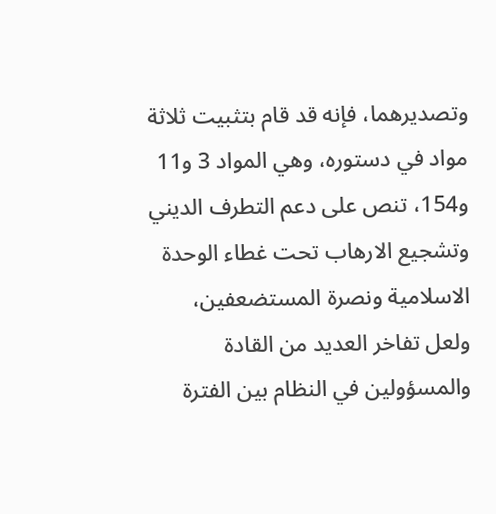وتصديرهما، فإنه قد قام بتثبيت ثلاثة مواد في دستوره، وهي المواد 3 و11 و154، تنص على دعم التطرف الديني وتشجيع الارهاب تحت غطاء الوحدة الاسلامية ونصرة المستضعفين، ولعل تفاخر العديد من القادة والمسؤولين في النظام بين الفترة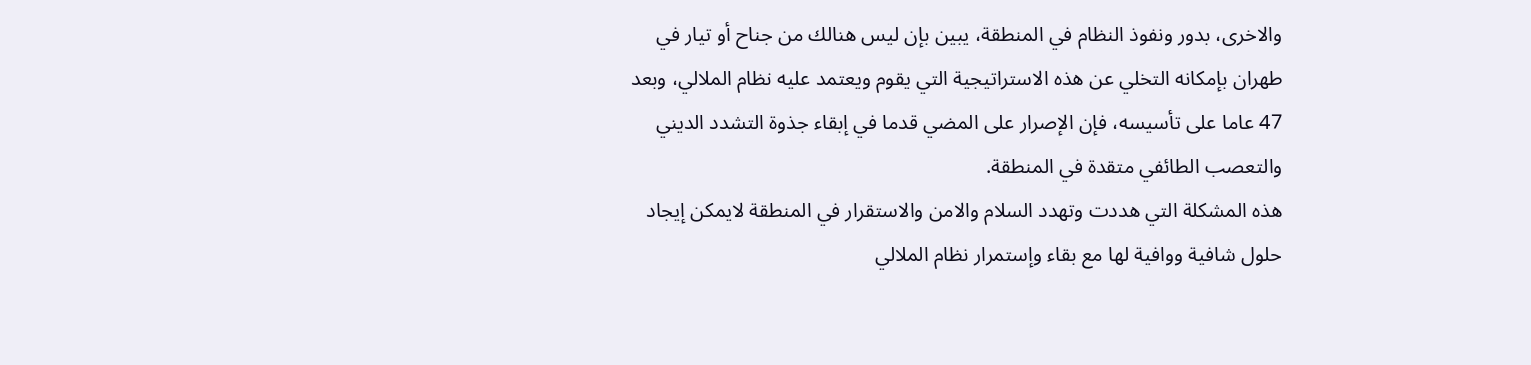والاخرى، بدور ونفوذ النظام في المنطقة، يبين بإن ليس هنالك من جناح أو تيار في طهران بإمکانه التخلي عن هذه الاستراتيجية التي يقوم ويعتمد عليه نظام الملالي، وبعد 47 عاما على تأسيسه، فإن الإصرار على المضي قدما في إبقاء جذوة التشدد الديني والتعصب الطائفي متقدة في المنطقة.
هذه المشکلة التي هددت وتهدد السلام والامن والاستقرار في المنطقة لايمکن إيجاد حلول شافية ووافية لها مع بقاء وإستمرار نظام الملالي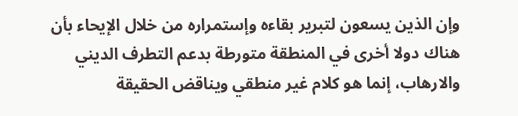وإن الذين يسعون لتبرير بقاءه وإستمراره من خلال الإيحاء بأن هناك دولا أخرى في المنطقة متورطة بدعم التطرف الديني والارهاب، إنما هو کلام غير منطقي ويناقض الحقيقة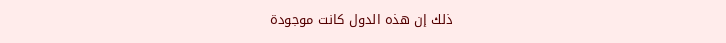ذلك إن هذه الدول کانت موجودة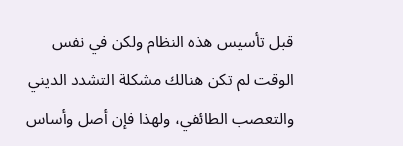قبل تأسيس هذه النظام ولکن في نفس الوقت لم تکن هنالك مشکلة التشدد الديني والتعصب الطائفي، ولهذا فإن أصل وأساس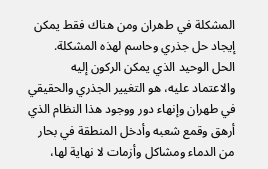المشکلة في ط‌هران ومن هناك فقط يمکن إيجاد حل جذري وحاسم لهذه المشکلة.
الحل الوحيد الذي يمکن الرکون إليه والاعتماد عليه، هو التغيير الجذري والحقيقي في طهران وإنهاء دور ووجود هذا النظام الذي أرهق وقمع شعبه وأدخل المنطقة في بحار من الدماء ومشاکل وأزمات لا نهاية لها،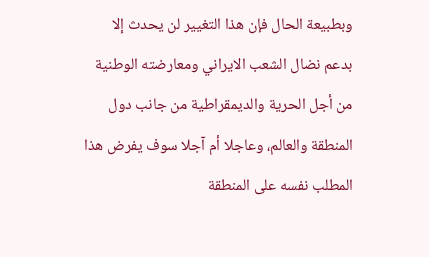وبطبيعة الحال فإن هذا التغيير لن يحدث إلا بدعم نضال الشعب الايراني ومعارضته الوطنية من أجل الحرية والديمقراطية من جانب دول المنطقة والعالم، وعاجلا أم آجلا سوف يفرض هذا المطلب نفسه على المنطقة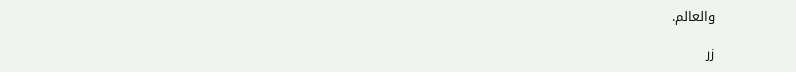والعالم.

زر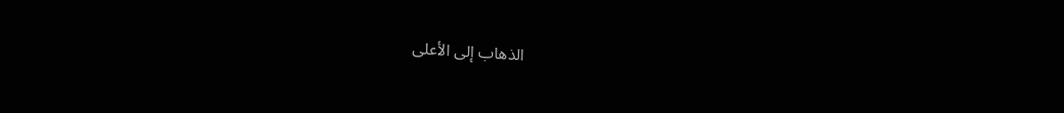الذهاب إلى الأعلى